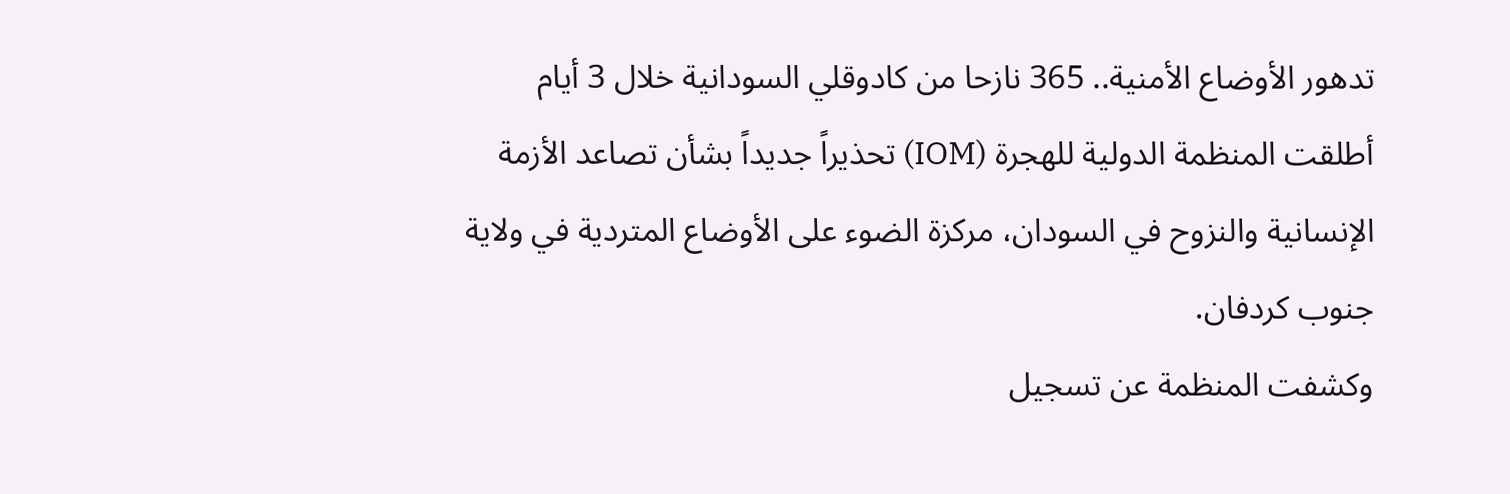تدهور الأوضاع الأمنية.. 365 نازحا من كادوقلي السودانية خلال 3 أيام
أطلقت المنظمة الدولية للهجرة (IOM) تحذيراً جديداً بشأن تصاعد الأزمة الإنسانية والنزوح في السودان، مركزة الضوء على الأوضاع المتردية في ولاية جنوب كردفان.
وكشفت المنظمة عن تسجيل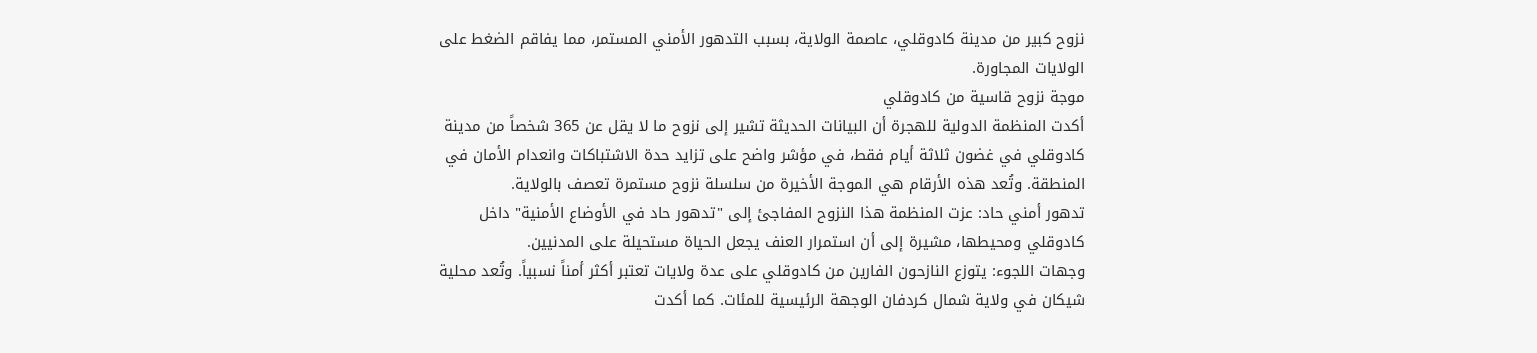نزوح كبير من مدينة كادوقلي، عاصمة الولاية، بسبب التدهور الأمني المستمر، مما يفاقم الضغط على الولايات المجاورة.
موجة نزوح قاسية من كادوقلي
أكدت المنظمة الدولية للهجرة أن البيانات الحديثة تشير إلى نزوح ما لا يقل عن 365 شخصاً من مدينة كادوقلي في غضون ثلاثة أيام فقط، في مؤشر واضح على تزايد حدة الاشتباكات وانعدام الأمان في المنطقة. وتُعد هذه الأرقام هي الموجة الأخيرة من سلسلة نزوح مستمرة تعصف بالولاية.
تدهور أمني حاد: عزت المنظمة هذا النزوح المفاجئ إلى "تدهور حاد في الأوضاع الأمنية" داخل كادوقلي ومحيطها، مشيرة إلى أن استمرار العنف يجعل الحياة مستحيلة على المدنيين.
وجهات اللجوء: يتوزع النازحون الفارين من كادوقلي على عدة ولايات تعتبر أكثر أمناً نسبياً. وتُعد محلية شيكان في ولاية شمال كردفان الوجهة الرئيسية للمئات. كما أكدت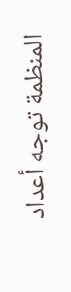المنظمة توجه أعداد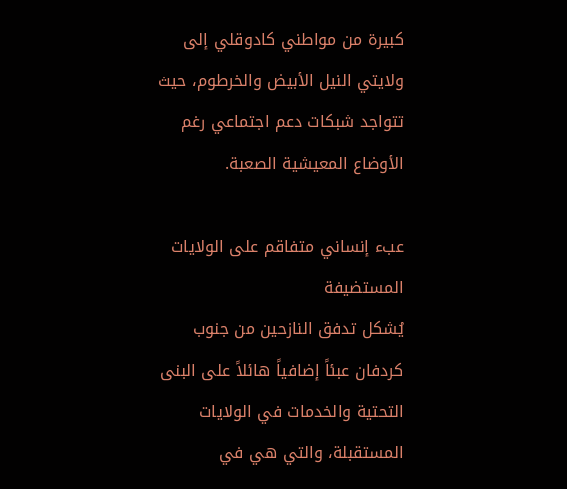كبيرة من مواطني كادوقلي إلى ولايتي النيل الأبيض والخرطوم، حيث تتواجد شبكات دعم اجتماعي رغم الأوضاع المعيشية الصعبة.

عبء إنساني متفاقم على الولايات المستضيفة
يُشكل تدفق النازحين من جنوب كردفان عبئاً إضافياً هائلاً على البنى التحتية والخدمات في الولايات المستقبلة، والتي هي في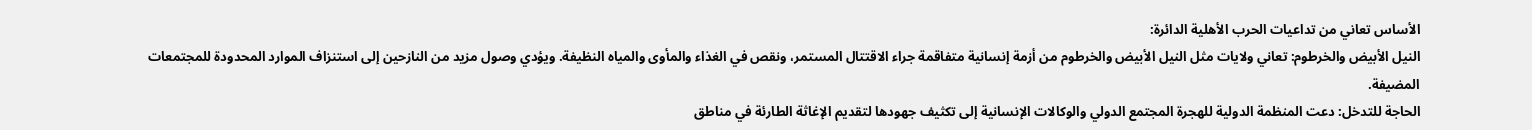الأساس تعاني من تداعيات الحرب الأهلية الدائرة:
النيل الأبيض والخرطوم: تعاني ولايات مثل النيل الأبيض والخرطوم من أزمة إنسانية متفاقمة جراء الاقتتال المستمر، ونقص في الغذاء والمأوى والمياه النظيفة. ويؤدي وصول مزيد من النازحين إلى استنزاف الموارد المحدودة للمجتمعات المضيفة.
الحاجة للتدخل: دعت المنظمة الدولية للهجرة المجتمع الدولي والوكالات الإنسانية إلى تكثيف جهودها لتقديم الإغاثة الطارئة في مناطق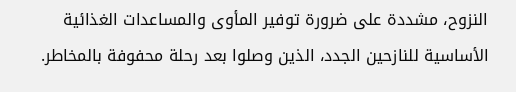النزوح، مشددة على ضرورة توفير المأوى والمساعدات الغذائية الأساسية للنازحين الجدد، الذين وصلوا بعد رحلة محفوفة بالمخاطر.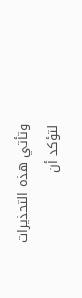وتأتي هذه التحذيرات لتؤكد أن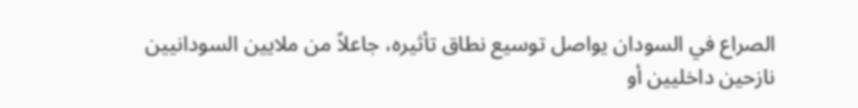الصراع في السودان يواصل توسيع نطاق تأثيره، جاعلاً من ملايين السودانيين نازحين داخليين أو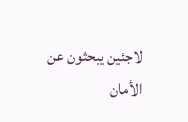لاجئين يبحثون عن الأمان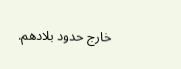خارج حدود بلادهم.